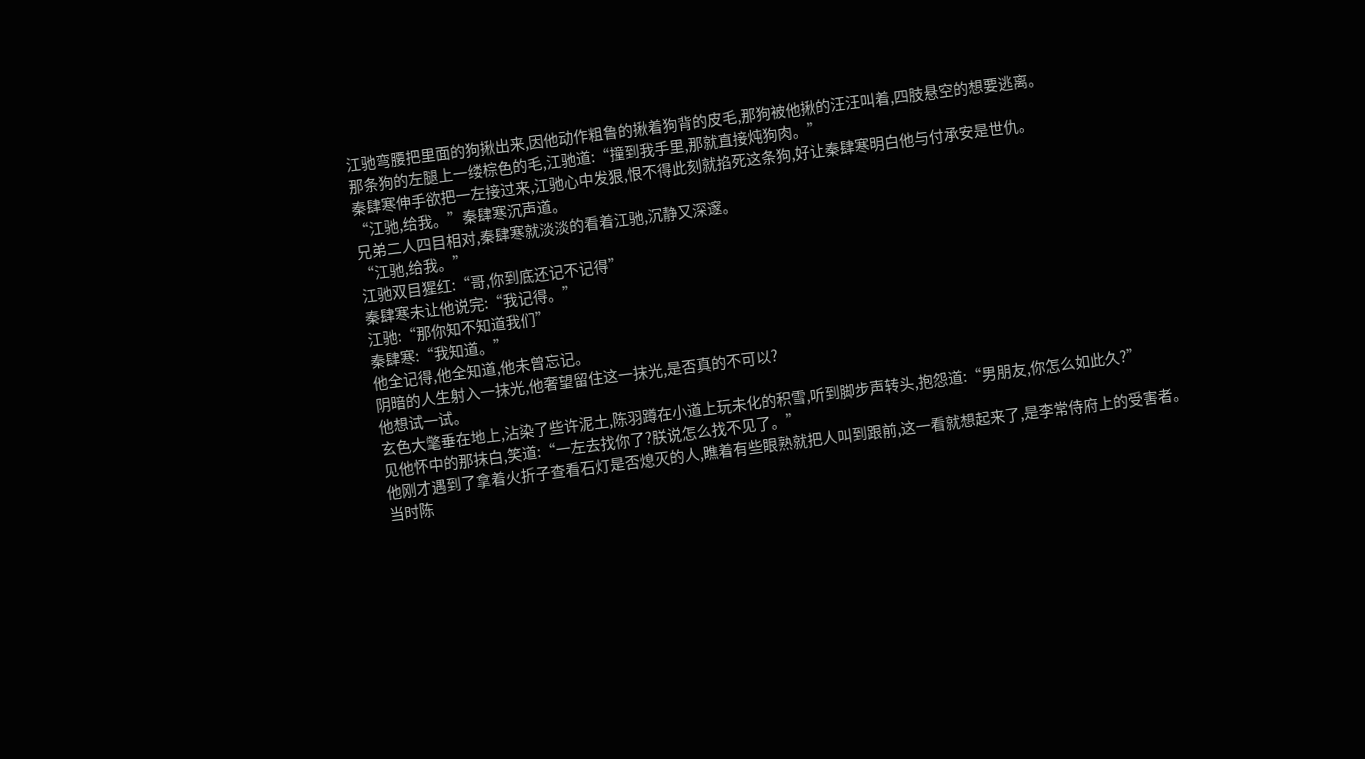江驰弯腰把里面的狗揪出来,因他动作粗鲁的揪着狗背的皮毛,那狗被他揪的汪汪叫着,四肢悬空的想要逃离。
那条狗的左腿上一缕棕色的毛,江驰道:“撞到我手里,那就直接炖狗肉。”
秦肆寒伸手欲把一左接过来,江驰心中发狠,恨不得此刻就掐死这条狗,好让秦肆寒明白他与付承安是世仇。
“江驰,给我。”秦肆寒沉声道。
兄弟二人四目相对,秦肆寒就淡淡的看着江驰,沉静又深邃。
“江驰,给我。”
江驰双目猩红:“哥,你到底还记不记得”
秦肆寒未让他说完:“我记得。”
江驰:“那你知不知道我们”
秦肆寒:“我知道。”
他全记得,他全知道,他未曾忘记。
阴暗的人生射入一抹光,他奢望留住这一抹光,是否真的不可以?
他想试一试。
玄色大氅垂在地上,沾染了些许泥土,陈羽蹲在小道上玩未化的积雪,听到脚步声转头,抱怨道:“男朋友,你怎么如此久?”
见他怀中的那抹白,笑道:“一左去找你了?朕说怎么找不见了。”
他刚才遇到了拿着火折子查看石灯是否熄灭的人,瞧着有些眼熟就把人叫到跟前,这一看就想起来了,是李常侍府上的受害者。
当时陈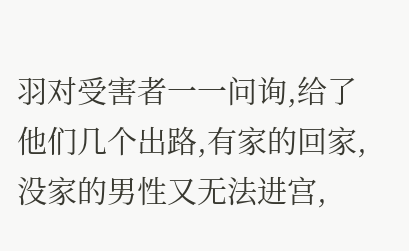羽对受害者一一问询,给了他们几个出路,有家的回家,没家的男性又无法进宫,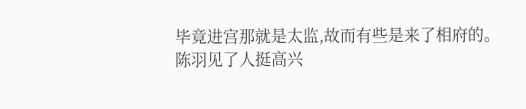毕竟进宫那就是太监,故而有些是来了相府的。
陈羽见了人挺高兴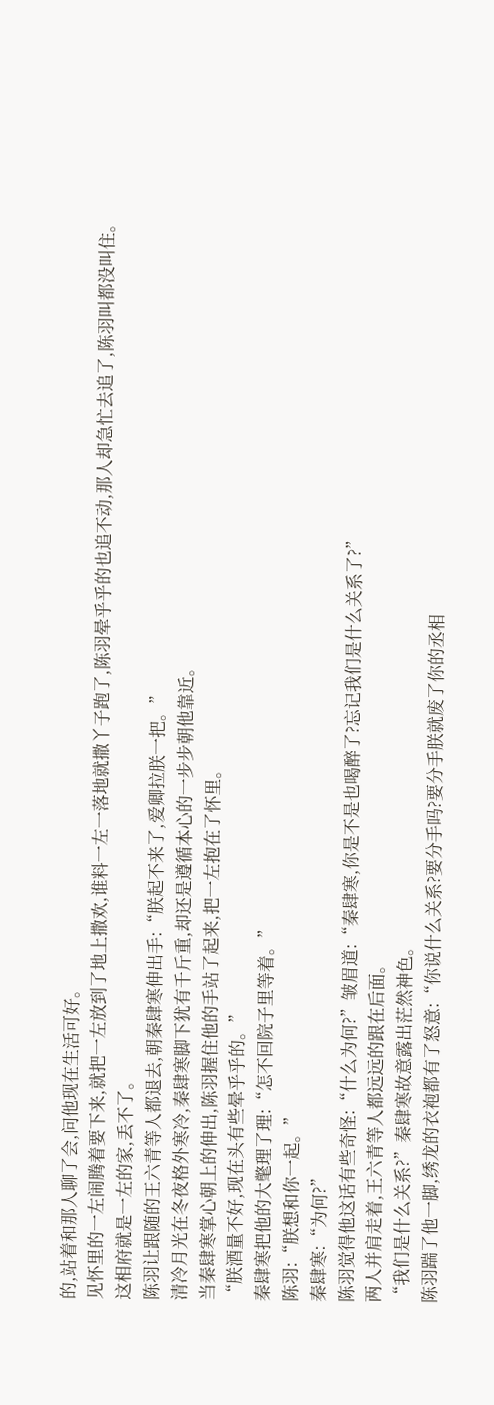的,站着和那人聊了会,问他现在生活可好。
见怀里的一左闹腾着要下来,就把一左放到了地上撒欢,谁料一左一落地就撒丫子跑了,陈羽晕乎乎的也追不动,那人却急忙去追了,陈羽叫都没叫住。
这相府就是一左的家,丢不了。
陈羽让跟随的王六青等人都退去,朝秦肆寒伸出手:“朕起不来了,爱卿拉朕一把。”
清冷月光在冬夜格外寒冷,秦肆寒脚下犹有千斤重,却还是遵循本心的一步步朝他靠近。
当秦肆寒掌心朝上的伸出,陈羽握住他的手站了起来,把一左抱在了怀里。
“朕酒量不好,现在头有些晕乎乎的。”
秦肆寒把他的大氅理了理:“怎不回院子里等着。”
陈羽:“朕想和你一起。”
秦肆寒:“为何?”
陈羽觉得他这话有些奇怪:“什么为何?”皱眉道:“秦肆寒,你是不是也喝醉了?忘记我们是什么关系了?”
两人并肩走着,王六青等人都远远的跟在后面。
“我们是什么关系?”秦肆寒故意露出茫然神色。
陈羽踹了他一脚,绣龙的衣袍都有了怒意:“你说什么关系?要分手吗?要分手朕就废了你的丞相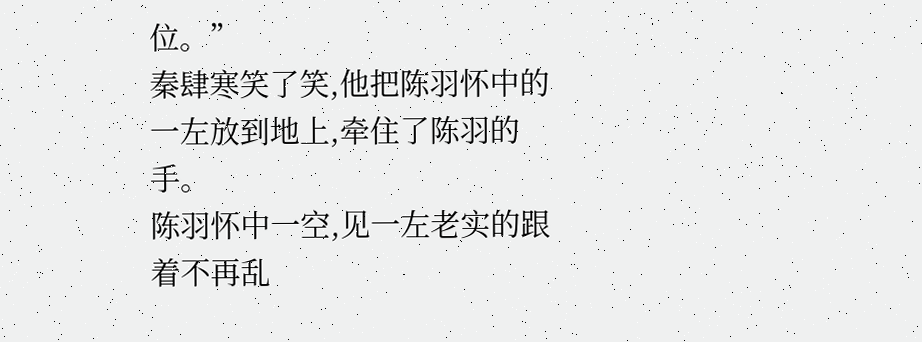位。”
秦肆寒笑了笑,他把陈羽怀中的一左放到地上,牵住了陈羽的手。
陈羽怀中一空,见一左老实的跟着不再乱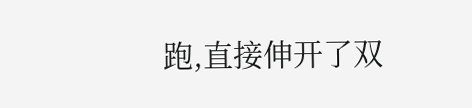跑,直接伸开了双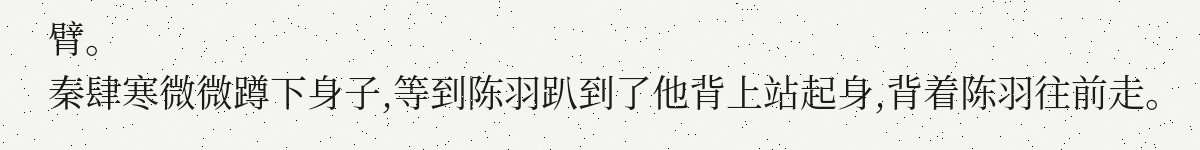臂。
秦肆寒微微蹲下身子,等到陈羽趴到了他背上站起身,背着陈羽往前走。